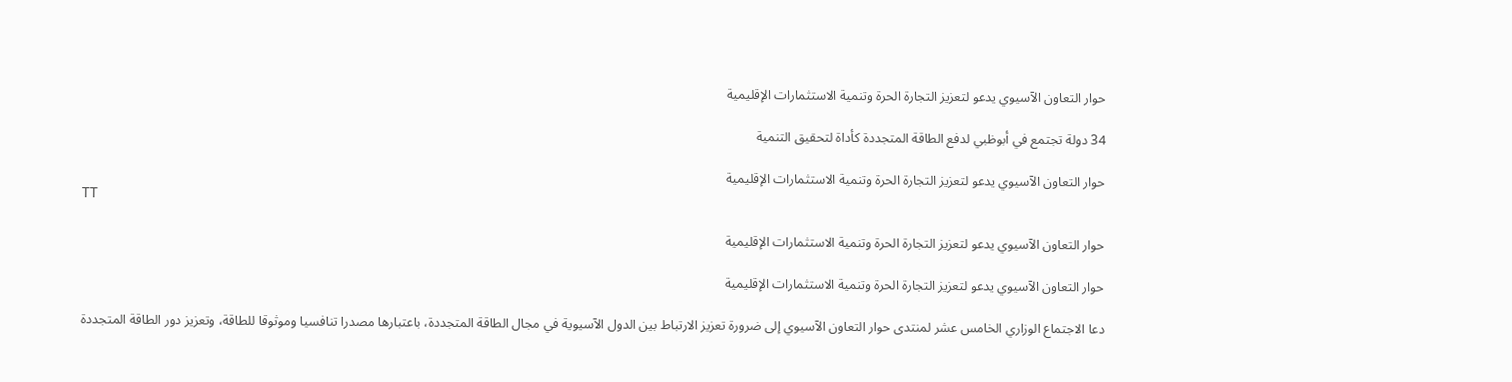حوار التعاون الآسيوي يدعو لتعزيز التجارة الحرة وتنمية الاستثمارات الإقليمية

34 دولة تجتمع في أبوظبي لدفع الطاقة المتجددة كأداة لتحقيق التنمية

حوار التعاون الآسيوي يدعو لتعزيز التجارة الحرة وتنمية الاستثمارات الإقليمية
TT

حوار التعاون الآسيوي يدعو لتعزيز التجارة الحرة وتنمية الاستثمارات الإقليمية

حوار التعاون الآسيوي يدعو لتعزيز التجارة الحرة وتنمية الاستثمارات الإقليمية

دعا الاجتماع الوزاري الخامس عشر لمنتدى حوار التعاون الآسيوي إلى ضرورة تعزيز الارتباط بين الدول الآسيوية في مجال الطاقة المتجددة، باعتبارها مصدرا تنافسيا وموثوقا للطاقة، وتعزيز دور الطاقة المتجددة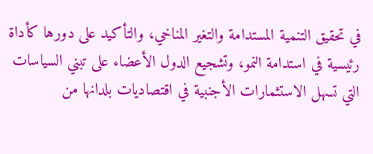في تحقيق التنمية المستدامة والتغير المناخي، والتأكيد على دورها كأداة رئيسية في استدامة النمو، وتشجيع الدول الأعضاء على تبني السياسات التي تسهل الاستثمارات الأجنبية في اقتصاديات بلدانها من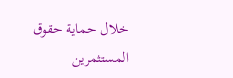خلال حماية حقوق المستثمرين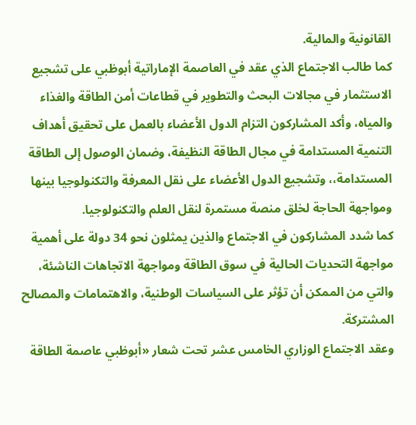القانونية والمالية.
كما طالب الاجتماع الذي عقد في العاصمة الإماراتية أبوظبي على تشجيع الاستثمار في مجالات البحث والتطوير في قطاعات أمن الطاقة والغذاء والمياه، وأكد المشاركون التزام الدول الأعضاء بالعمل على تحقيق أهداف التنمية المستدامة في مجال الطاقة النظيفة، وضمان الوصول إلى الطاقة المستدامة،، وتشجيع الدول الأعضاء على نقل المعرفة والتكنولوجيا بينها ومواجهة الحاجة لخلق منصة مستمرة لنقل العلم والتكنولوجيا.
كما شدد المشاركون في الاجتماع والذين يمثلون نحو 34 دولة على أهمية مواجهة التحديات الحالية في سوق الطاقة ومواجهة الاتجاهات الناشئة، والتي من الممكن أن تؤثر على السياسات الوطنية، والاهتمامات والمصالح المشتركة.
وعقد الاجتماع الوزاري الخامس عشر تحت شعار «أبوظبي عاصمة الطاقة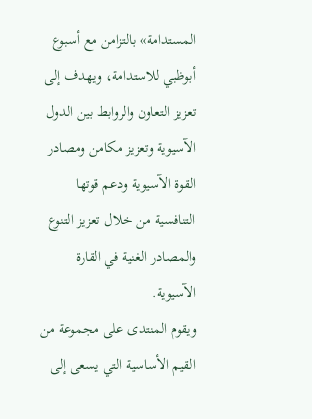المستدامة» بالتزامن مع أسبوع أبوظبي للاستدامة، ويهدف إلى تعزيز التعاون والروابط بين الدول الآسيوية وتعزيز مكامن ومصادر القوة الآسيوية ودعم قوتها التنافسية من خلال تعزيز التنوع والمصادر الغنية في القارة الآسيوية.
ويقوم المنتدى على مجموعة من القيم الأساسية التي يسعى إلى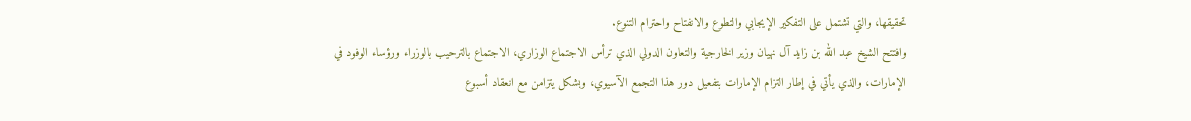تحقيقها، والتي تشتمل على التفكير الإيجابي والتطوع والانفتاح واحترام التنوع.
وافتتح الشيخ عبد الله بن زايد آل نهيان وزير الخارجية والتعاون الدولي الذي ترأس الاجتماع الوزاري، الاجتماع بالترحيب بالوزراء ورؤساء الوفود في الإمارات، والذي يأتي في إطار التزام الإمارات بتفعيل دور هذا التجمع الآسيوي، وبشكل يتزامن مع انعقاد أسبوع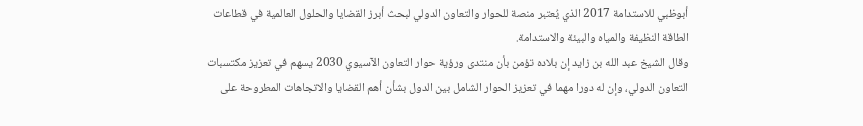أبوظبي للاستدامة 2017 الذي يُعتبر منصة للحوار والتعاون الدولي لبحث أبرز القضايا والحلول العالمية في قطاعات الطاقة النظيفة والمياه والبيئة والاستدامة.
وقال الشيخ عبد الله بن زايد إن بلاده تؤمن بأن منتدى ورؤية حوار التعاون الآسيوي 2030 يسهم في تعزيز مكتسبات التعاون الدولي، وإن له دورا مهما في تعزيز الحوار الشامل بين الدول بشأن أهم القضايا والاتجاهات المطروحة على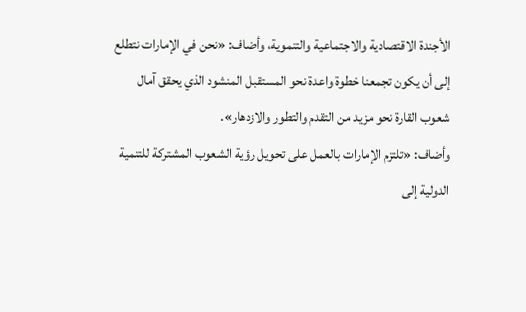الأجندة الاقتصادية والاجتماعية والتنموية، وأضاف: «نحن في الإمارات نتطلع إلى أن يكون تجمعنا خطوة واعدة نحو المستقبل المنشود الذي يحقق آمال شعوب القارة نحو مزيد من التقدم والتطور والازدهار».
وأضاف: «تلتزم الإمارات بالعمل على تحويل رؤية الشعوب المشتركة للتنمية الدولية إلى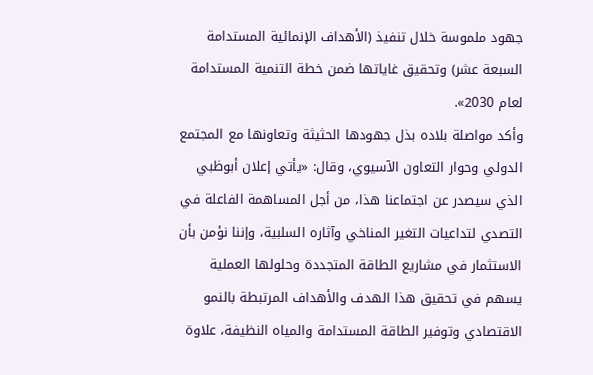جهود ملموسة خلال تنفيذ (الأهداف الإنمائية المستدامة السبعة عشر) وتحقيق غاياتها ضمن خطة التنمية المستدامة لعام 2030».
وأكد مواصلة بلاده بذل جهودها الحثيثة وتعاونها مع المجتمع الدولي وحوار التعاون الآسيوي، وقال: «يأتي إعلان أبوظبي الذي سيصدر عن اجتماعنا هذا، من أجل المساهمة الفاعلة في التصدي لتداعيات التغير المناخي وآثاره السلبية، وإننا نؤمن بأن الاستثمار في مشاريع الطاقة المتجددة وحلولها العملية يسهم في تحقيق هذا الهدف والأهداف المرتبطة بالنمو الاقتصادي وتوفير الطاقة المستدامة والمياه النظيفة، علاوة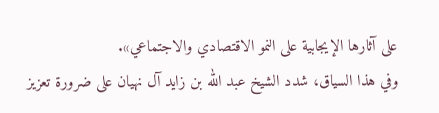على آثارها الإيجابية على النمو الاقتصادي والاجتماعي».
وفي هذا السياق، شدد الشيخ عبد الله بن زايد آل نهيان على ضرورة تعزيز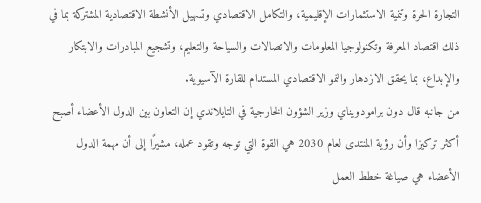التجارة الحرة وتنمية الاستثمارات الإقليمية، والتكامل الاقتصادي وتسهيل الأنشطة الاقتصادية المشتركة بما في ذلك اقتصاد المعرفة وتكنولوجيا المعلومات والاتصالات والسياحة والتعليم، وتشجيع المبادرات والابتكار والإبداع، بما يحقق الازدهار والنمو الاقتصادي المستدام للقارة الآسيوية.
من جانبه قال دون برامودويناي وزير الشؤون الخارجية في التايلاندي إن التعاون بين الدول الأعضاء أصبح أكثر تركيزا وأن رؤية المنتدى لعام 2030 هي القوة التي توجه وتقود عمله، مشيرًا إلى أن مهمة الدول الأعضاء هي صياغة خطط العمل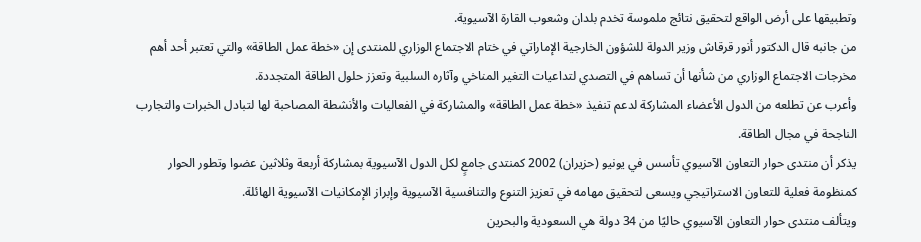وتطبيقها على أرض الواقع لتحقيق نتائج ملموسة تخدم بلدان وشعوب القارة الآسيوية.
من جانبه قال الدكتور أنور قرقاش وزير الدولة للشؤون الخارجية الإماراتي في ختام الاجتماع الوزاري للمنتدى إن «خطة عمل الطاقة» والتي تعتبر أحد أهم مخرجات الاجتماع الوزاري من شأنها أن تساهم في التصدي لتداعيات التغير المناخي وآثاره السلبية وتعزز حلول الطاقة المتجددة.
وأعرب عن تطلعه من الدول الأعضاء المشاركة لدعم تنفيذ «خطة عمل الطاقة» والمشاركة في الفعاليات والأنشطة المصاحبة لها لتبادل الخبرات والتجارب الناجحة في مجال الطاقة.
يذكر أن منتدى حوار التعاون الآسيوي تأسس في يونيو (حزيران) 2002 كمنتدى جامعٍ لكل الدول الآسيوية بمشاركة أربعة وثلاثين عضوا وتطور الحوار كمنظومة فعلية للتعاون الاستراتيجي ويسعى لتحقيق مهامه في تعزيز التنوع والتنافسية الآسيوية وإبراز الإمكانيات الآسيوية الهائلة.
ويتألف منتدى حوار التعاون الآسيوي حاليًا من 34 دولة هي السعودية والبحرين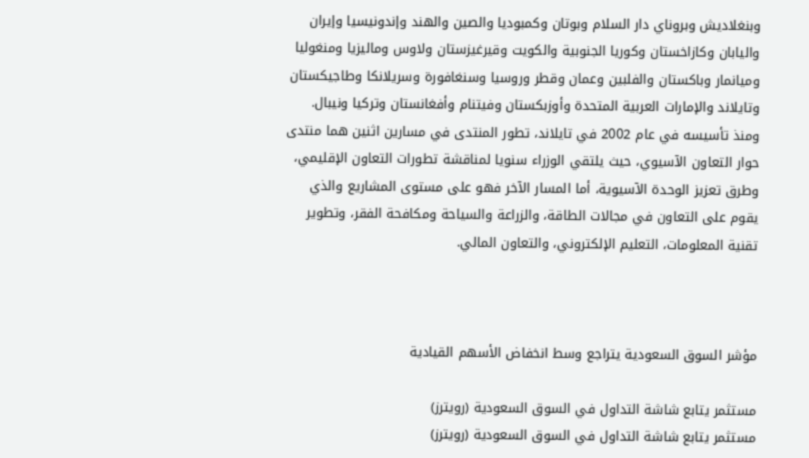وبنغلاديش وبروناي دار السلام وبوتان وكمبوديا والصين والهند وإندونيسيا وإيران واليابان وكازاخستان وكوريا الجنوبية والكويت وقيرغيزستان ولاوس وماليزيا ومنغوليا وميانمار وباكستان والفلبين وعمان وقطر وروسيا وسنغافورة وسريلانكا وطاجيكستان وتايلاند والإمارات العربية المتحدة وأوزبكستان وفيتنام وأفغانستان وتركيا ونيبال.
ومنذ تأسيسه في عام 2002 في تايلاند، تطور المنتدى في مسارين اثنين هما منتدى حوار التعاون الآسيوي، حيث يلتقي الوزراء سنويا لمناقشة تطورات التعاون الإقليمي، وطرق تعزيز الوحدة الآسيوية، أما المسار الآخر فهو على مستوى المشاريع والذي يقوم على التعاون في مجالات الطاقة، والزراعة والسياحة ومكافحة الفقر، وتطوير تقنية المعلومات، التعليم الإلكتروني، والتعاون المالي.



مؤشر السوق السعودية يتراجع وسط انخفاض الأسهم القيادية

مستثمر يتابع شاشة التداول في السوق السعودية (رويترز)
مستثمر يتابع شاشة التداول في السوق السعودية (رويترز)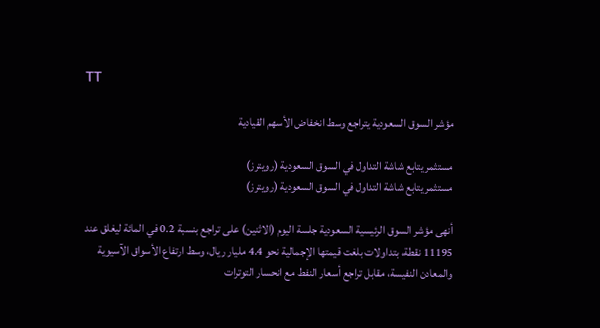TT

مؤشر السوق السعودية يتراجع وسط انخفاض الأسهم القيادية

مستثمر يتابع شاشة التداول في السوق السعودية (رويترز)
مستثمر يتابع شاشة التداول في السوق السعودية (رويترز)

أنهى مؤشر السوق الرئيسية السعودية جلسة اليوم (الاثنين) على تراجع بنسبة 0.2 في المائة ليغلق عند 11195 نقطة، بتداولات بلغت قيمتها الإجمالية نحو 4.4 مليار ريال، وسط ارتفاع الأسواق الآسيوية والمعادن النفيسة، مقابل تراجع أسعار النفط مع انحسار التوترات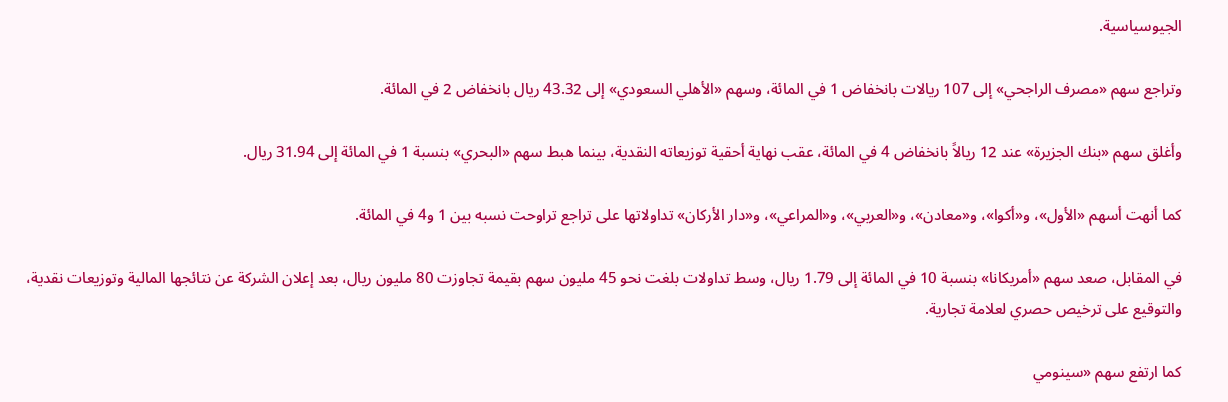الجيوسياسية.

وتراجع سهم «مصرف الراجحي» إلى 107 ريالات بانخفاض 1 في المائة، وسهم «الأهلي السعودي» إلى 43.32 ريال بانخفاض 2 في المائة.

وأغلق سهم «بنك الجزيرة» عند 12 ريالاً بانخفاض 4 في المائة، عقب نهاية أحقية توزيعاته النقدية، بينما هبط سهم «البحري» بنسبة 1 في المائة إلى 31.94 ريال.

كما أنهت أسهم «الأول»، و«أكوا»، و«معادن»، و«العربي»، و«المراعي»، و«دار الأركان» تداولاتها على تراجع تراوحت نسبه بين 1 و4 في المائة.

في المقابل، صعد سهم «أمريكانا» بنسبة 10 في المائة إلى 1.79 ريال، وسط تداولات بلغت نحو 45 مليون سهم بقيمة تجاوزت 80 مليون ريال، بعد إعلان الشركة عن نتائجها المالية وتوزيعات نقدية، والتوقيع على ترخيص حصري لعلامة تجارية.

كما ارتفع سهم «سينومي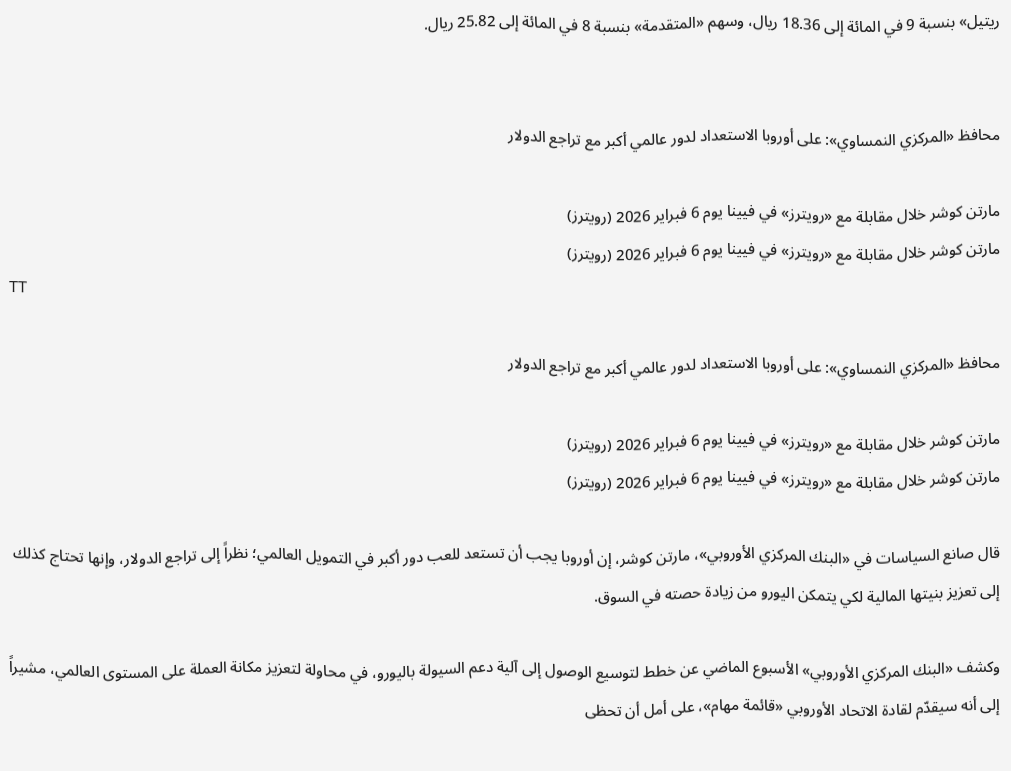ريتيل» بنسبة 9 في المائة إلى 18.36 ريال، وسهم «المتقدمة» بنسبة 8 في المائة إلى 25.82 ريال.


محافظ «المركزي النمساوي»: على أوروبا الاستعداد لدور عالمي أكبر مع تراجع الدولار

مارتن كوشر خلال مقابلة مع «رويترز» في فيينا يوم 6 فبراير 2026 (رويترز)
مارتن كوشر خلال مقابلة مع «رويترز» في فيينا يوم 6 فبراير 2026 (رويترز)
TT

محافظ «المركزي النمساوي»: على أوروبا الاستعداد لدور عالمي أكبر مع تراجع الدولار

مارتن كوشر خلال مقابلة مع «رويترز» في فيينا يوم 6 فبراير 2026 (رويترز)
مارتن كوشر خلال مقابلة مع «رويترز» في فيينا يوم 6 فبراير 2026 (رويترز)

قال صانع السياسات في «البنك المركزي الأوروبي»، مارتن كوشر، إن أوروبا يجب أن تستعد للعب دور أكبر في التمويل العالمي؛ نظراً إلى تراجع الدولار، وإنها تحتاج كذلك إلى تعزيز بنيتها المالية لكي يتمكن اليورو من زيادة حصته في السوق.

وكشف «البنك المركزي الأوروبي» الأسبوع الماضي عن خطط لتوسيع الوصول إلى آلية دعم السيولة باليورو، في محاولة لتعزيز مكانة العملة على المستوى العالمي، مشيراً إلى أنه سيقدّم لقادة الاتحاد الأوروبي «قائمة مهام»، على أمل أن تحظى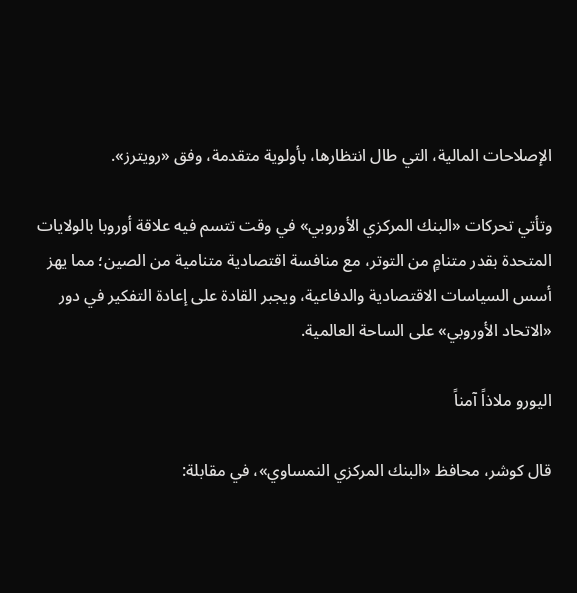الإصلاحات المالية، التي طال انتظارها، بأولوية متقدمة، وفق «رويترز».

وتأتي تحركات «البنك المركزي الأوروبي» في وقت تتسم فيه علاقة أوروبا بالولايات المتحدة بقدر متنامٍ من التوتر، مع منافسة اقتصادية متنامية من الصين؛ مما يهز أسس السياسات الاقتصادية والدفاعية، ويجبر القادة على إعادة التفكير في دور «الاتحاد الأوروبي» على الساحة العالمية.

اليورو ملاذاً آمناً

قال كوشر، محافظ «البنك المركزي النمساوي»، في مقابلة: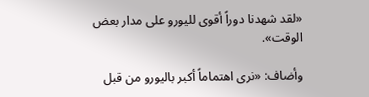«لقد شهدنا دوراً أقوى لليورو على مدار بعض الوقت».

وأضاف: «نرى اهتماماً أكبر باليورو من قبل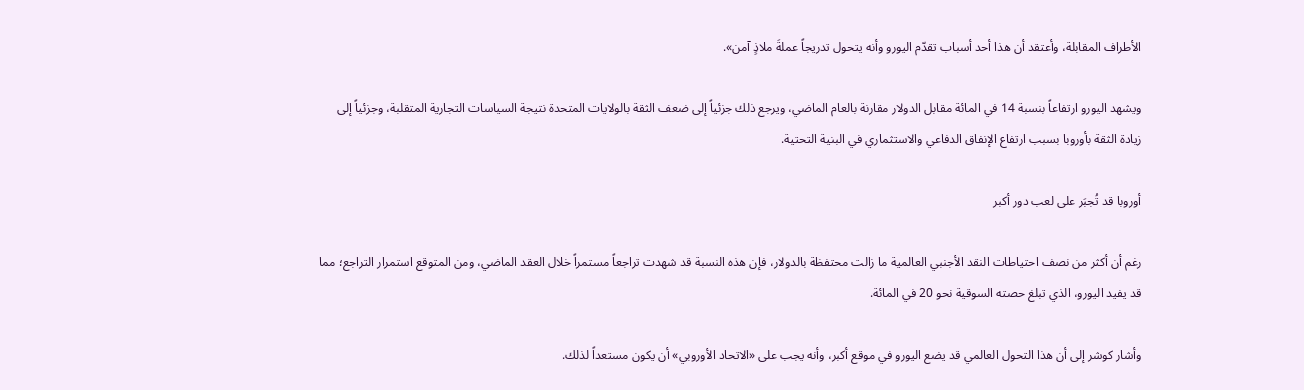الأطراف المقابلة، وأعتقد أن هذا أحد أسباب تقدّم اليورو وأنه يتحول تدريجاً عملةَ ملاذٍ آمن».

ويشهد اليورو ارتفاعاً بنسبة 14 في المائة مقابل الدولار مقارنة بالعام الماضي، ويرجع ذلك جزئياً إلى ضعف الثقة بالولايات المتحدة نتيجة السياسات التجارية المتقلبة، وجزئياً إلى زيادة الثقة بأوروبا بسبب ارتفاع الإنفاق الدفاعي والاستثماري في البنية التحتية.

أوروبا قد تُجبَر على لعب دور أكبر

رغم أن أكثر من نصف احتياطات النقد الأجنبي العالمية ما زالت محتفظة بالدولار، فإن هذه النسبة قد شهدت تراجعاً مستمراً خلال العقد الماضي، ومن المتوقع استمرار التراجع؛ مما قد يفيد اليورو، الذي تبلغ حصته السوقية نحو 20 في المائة.

وأشار كوشر إلى أن هذا التحول العالمي قد يضع اليورو في موقع أكبر، وأنه يجب على «الاتحاد الأوروبي» أن يكون مستعداً لذلك.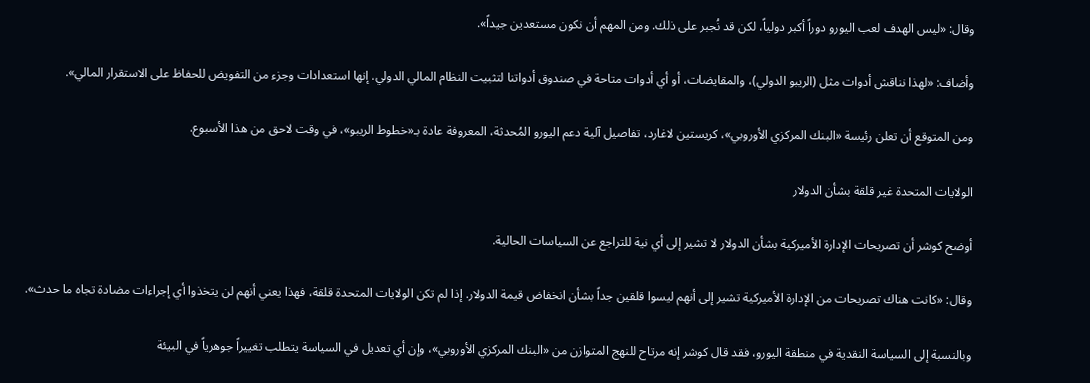وقال: «ليس الهدف لعب اليورو دوراً أكبر دولياً، لكن قد نُجبر على ذلك. ومن المهم أن نكون مستعدين جيداً».

وأضاف: «لهذا نناقش أدوات مثل (الريبو الدولي)، والمقايضات، أو أي أدوات متاحة في صندوق أدواتنا لتثبيت النظام المالي الدولي. إنها استعدادات وجزء من التفويض للحفاظ على الاستقرار المالي».

ومن المتوقع أن تعلن رئيسة «البنك المركزي الأوروبي»، كريستين لاغارد، تفاصيل آلية دعم اليورو المُحدثة، المعروفة عادة بـ«خطوط الريبو»، في وقت لاحق من هذا الأسبوع.

الولايات المتحدة غير قلقة بشأن الدولار

أوضح كوشر أن تصريحات الإدارة الأميركية بشأن الدولار لا تشير إلى أي نية للتراجع عن السياسات الحالية.

وقال: «كانت هناك تصريحات من الإدارة الأميركية تشير إلى أنهم ليسوا قلقين جداً بشأن انخفاض قيمة الدولار. إذا لم تكن الولايات المتحدة قلقة، فهذا يعني أنهم لن يتخذوا أي إجراءات مضادة تجاه ما حدث».

وبالنسبة إلى السياسة النقدية في منطقة اليورو، فقد قال كوشر إنه مرتاح للنهج المتوازن من «البنك المركزي الأوروبي»، وإن أي تعديل في السياسة يتطلب تغييراً جوهرياً في البيئة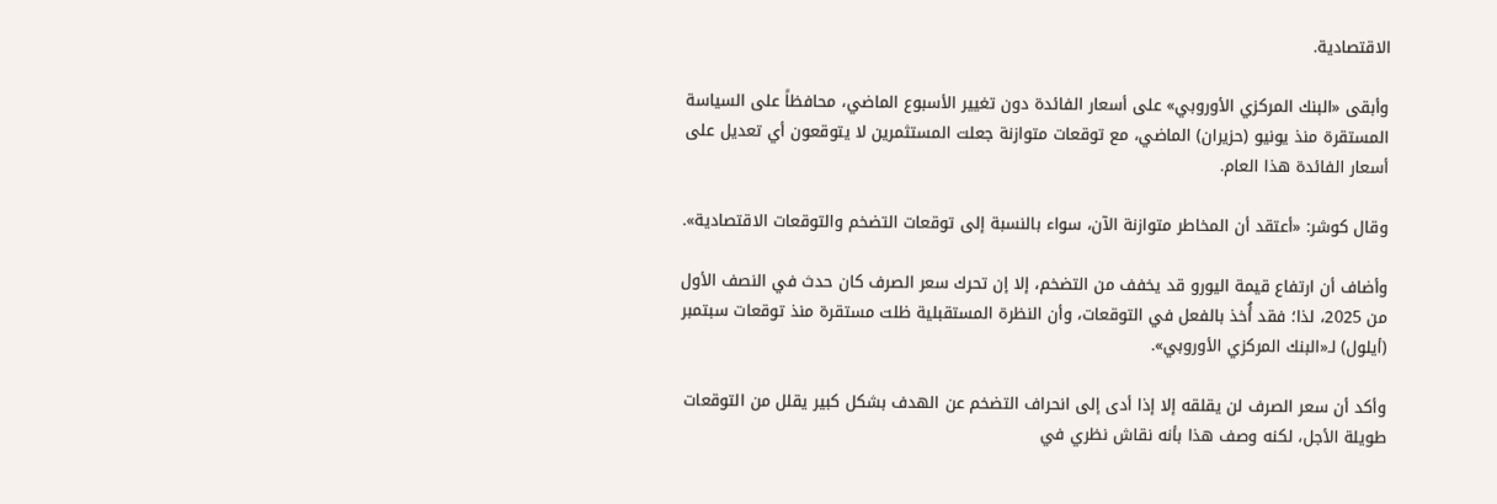الاقتصادية.

وأبقى «البنك المركزي الأوروبي» على أسعار الفائدة دون تغيير الأسبوع الماضي، محافظاً على السياسة المستقرة منذ يونيو (حزيران) الماضي، مع توقعات متوازنة جعلت المستثمرين لا يتوقعون أي تعديل على أسعار الفائدة هذا العام.

وقال كوشر: «أعتقد أن المخاطر متوازنة الآن، سواء بالنسبة إلى توقعات التضخم والتوقعات الاقتصادية».

وأضاف أن ارتفاع قيمة اليورو قد يخفف من التضخم، إلا إن تحرك سعر الصرف كان حدث في النصف الأول من 2025، لذا؛ فقد أُخذ بالفعل في التوقعات، وأن النظرة المستقبلية ظلت مستقرة منذ توقعات سبتمبر (أيلول) لـ«البنك المركزي الأوروبي».

وأكد أن سعر الصرف لن يقلقه إلا إذا أدى إلى انحراف التضخم عن الهدف بشكل كبير يقلل من التوقعات طويلة الأجل، لكنه وصف هذا بأنه نقاش نظري في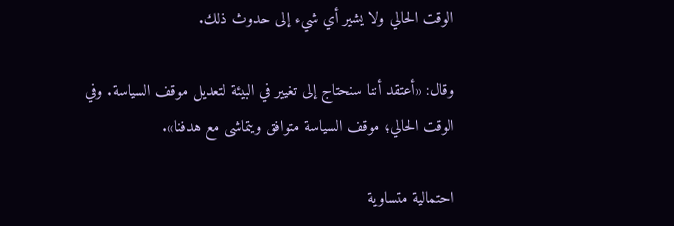الوقت الحالي ولا يشير أي شيء إلى حدوث ذلك.

وقال: «أعتقد أننا سنحتاج إلى تغيير في البيئة لتعديل موقف السياسة. وفي الوقت الحالي؛ موقف السياسة متوافق ويتماشى مع هدفنا».

احتمالية متساوية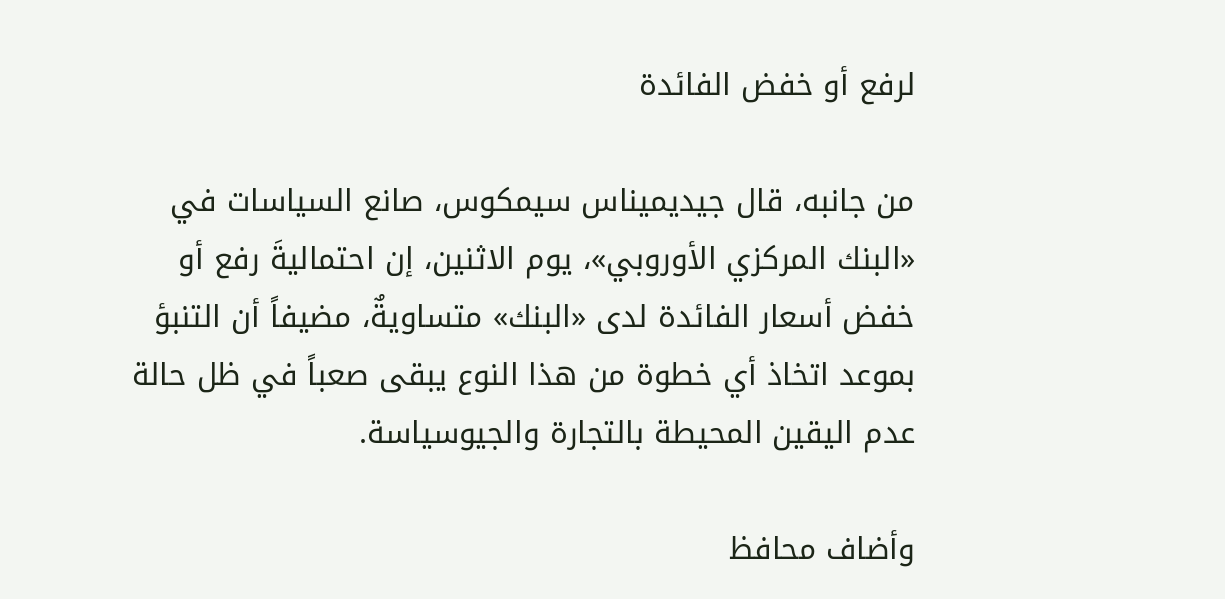لرفع أو خفض الفائدة

من جانبه، قال جيديميناس سيمكوس، صانع السياسات في «البنك المركزي الأوروبي»، يوم الاثنين، إن احتماليةَ رفع أو خفض أسعار الفائدة لدى «البنك» متساويةٌ، مضيفاً أن التنبؤ بموعد اتخاذ أي خطوة من هذا النوع يبقى صعباً في ظل حالة عدم اليقين المحيطة بالتجارة والجيوسياسة.

وأضاف محافظ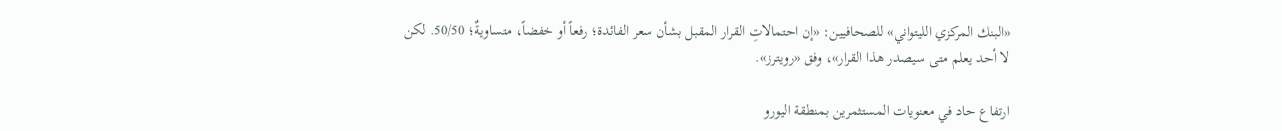«البنك المركزي الليتواني» للصحافيين: «إن احتمالاتِ القرار المقبل بشأن سعر الفائدة؛ رفعاً أو خفضاً، متساويةٌ؛ 50/50. لكن لا أحد يعلم متى سيصدر هذا القرار»، وفق «رويترز».

ارتفاع حاد في معنويات المستثمرين بمنطقة اليورو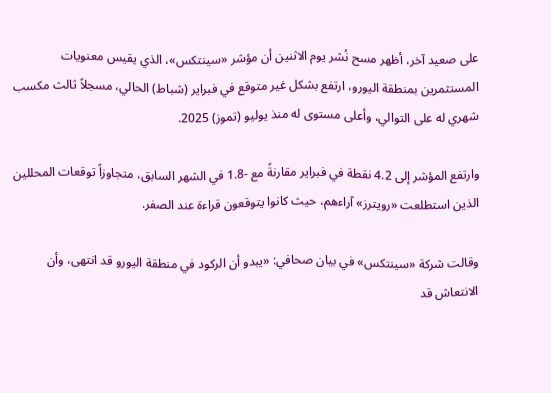على صعيد آخر، أظهر مسح نُشر يوم الاثنين أن مؤشر «سينتكس»، الذي يقيس معنويات المستثمرين بمنطقة اليورو، ارتفع بشكل غير متوقع في فبراير (شباط) الحالي، مسجلاً ثالث مكسب شهري له على التوالي، وأعلى مستوى له منذ يوليو (تموز) 2025.

وارتفع المؤشر إلى 4.2 نقطة في فبراير مقارنةً مع -1.8 في الشهر السابق، متجاوزاً توقعات المحللين الذين استطلعت «رويترز» آراءهم، حيث كانوا يتوقعون قراءة عند الصفر.

وقالت شركة «سينتكس» في بيان صحافي: «يبدو أن الركود في منطقة اليورو قد انتهى، وأن الانتعاش قد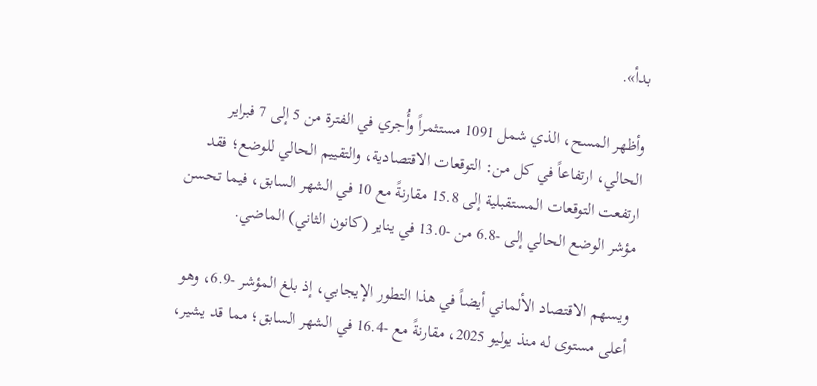بدأ».

وأظهر المسح، الذي شمل 1091 مستثمراً وأُجري في الفترة من 5 إلى 7 فبراير الحالي، ارتفاعاً في كل من: التوقعات الاقتصادية، والتقييم الحالي للوضع؛ فقد ارتفعت التوقعات المستقبلية إلى 15.8 مقارنةً مع 10 في الشهر السابق، فيما تحسن مؤشر الوضع الحالي إلى -6.8 من -13.0 في يناير (كانون الثاني) الماضي.

ويسهم الاقتصاد الألماني أيضاً في هذا التطور الإيجابي، إذ بلغ المؤشر -6.9، وهو أعلى مستوى له منذ يوليو 2025، مقارنةً مع -16.4 في الشهر السابق؛ مما قد يشير،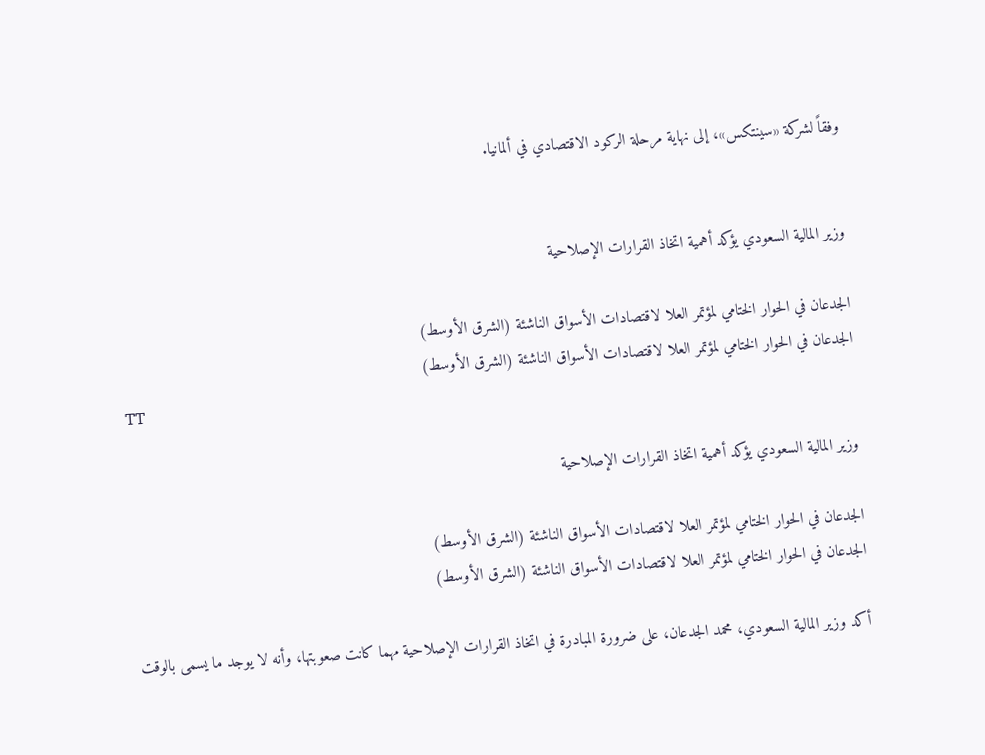وفقاً لشركة «سينتكس»، إلى نهاية مرحلة الركود الاقتصادي في ألمانيا.


وزير المالية السعودي يؤكد أهمية اتخاذ القرارات الإصلاحية

الجدعان في الحوار الختامي لمؤتمر العلا لاقتصادات الأسواق الناشئة (الشرق الأوسط)
الجدعان في الحوار الختامي لمؤتمر العلا لاقتصادات الأسواق الناشئة (الشرق الأوسط)
TT

وزير المالية السعودي يؤكد أهمية اتخاذ القرارات الإصلاحية

الجدعان في الحوار الختامي لمؤتمر العلا لاقتصادات الأسواق الناشئة (الشرق الأوسط)
الجدعان في الحوار الختامي لمؤتمر العلا لاقتصادات الأسواق الناشئة (الشرق الأوسط)

أكد وزير المالية السعودي، محمد الجدعان، على ضرورة المبادرة في اتخاذ القرارات الإصلاحية مهما كانت صعوبتها، وأنه لا يوجد ما يسمى بالوقت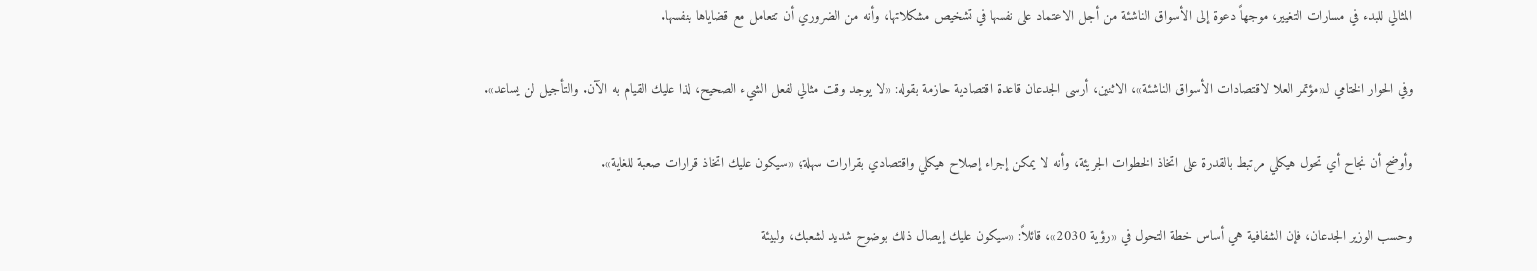المثالي للبدء في مسارات التغيير، موجهاً دعوة إلى الأسواق الناشئة من أجل الاعتماد على نفسها في تشخيص مشكلاتها، وأنه من الضروري أن تتعامل مع قضاياها بنفسها.

وفي الحوار الختامي لـ«مؤتمر العلا لاقتصادات الأسواق الناشئة»، الاثنين، أرسى الجدعان قاعدة اقتصادية حازمة بقوله: «لا يوجد وقت مثالي لفعل الشيء الصحيح، لذا عليك القيام به الآن. والتأجيل لن يساعد».

وأوضح أن نجاح أي تحول هيكلي مرتبط بالقدرة على اتخاذ الخطوات الجريئة، وأنه لا يمكن إجراء إصلاح هيكلي واقتصادي بقرارات سهلة؛ «سيكون عليك اتخاذ قرارات صعبة للغاية».

وحسب الوزير الجدعان، فإن الشفافية هي أساس خطة التحول في «رؤية 2030»، قائلاً: «سيكون عليك إيصال ذلك بوضوح شديد لشعبك، ولبيئة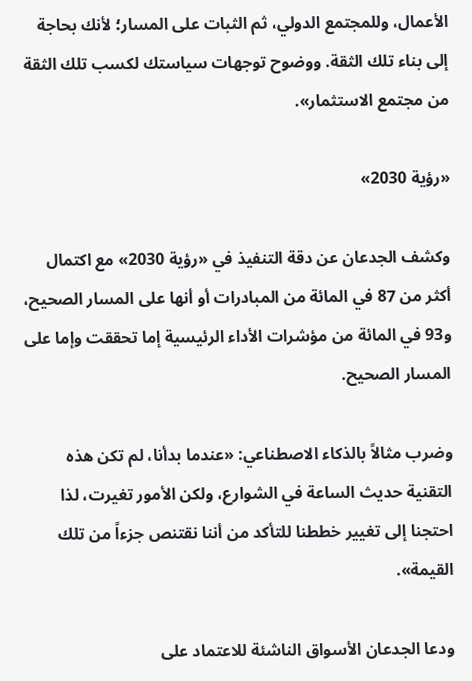الأعمال، وللمجتمع الدولي، ثم الثبات على المسار؛ لأنك بحاجة إلى بناء تلك الثقة. ووضوح توجهات سياستك لكسب تلك الثقة من مجتمع الاستثمار».

«رؤية 2030»

وكشف الجدعان عن دقة التنفيذ في «رؤية 2030» مع اكتمال أكثر من 87 في المائة من المبادرات أو أنها على المسار الصحيح، و93 في المائة من مؤشرات الأداء الرئيسية إما تحققت وإما على المسار الصحيح.

وضرب مثالاً بالذكاء الاصطناعي: «عندما بدأنا، لم تكن هذه التقنية حديث الساعة في الشوارع، ولكن الأمور تغيرت، لذا احتجنا إلى تغيير خططنا للتأكد من أننا نقتنص جزءاً من تلك القيمة».

ودعا الجدعان الأسواق الناشئة للاعتماد على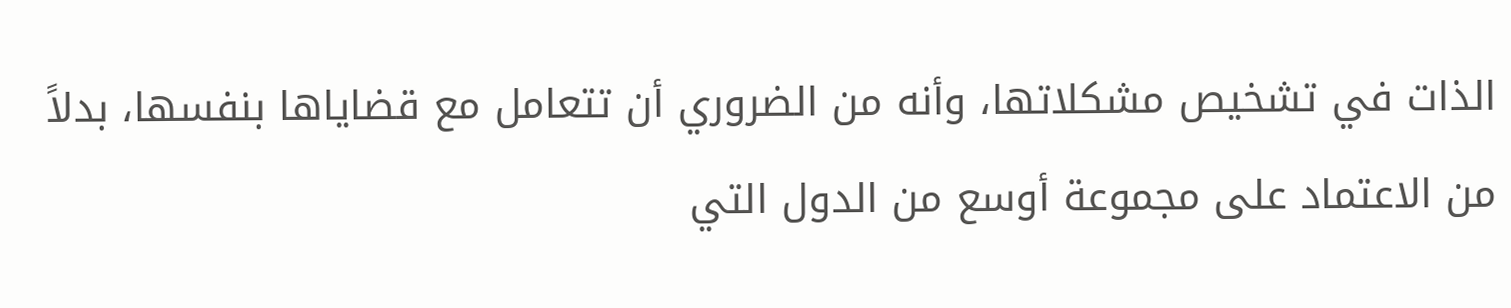الذات في تشخيص مشكلاتها، وأنه من الضروري أن تتعامل مع قضاياها بنفسها، بدلاً من الاعتماد على مجموعة أوسع من الدول التي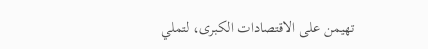تهيمن على الاقتصادات الكبرى، لتملي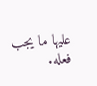عليها ما يجب فعله.